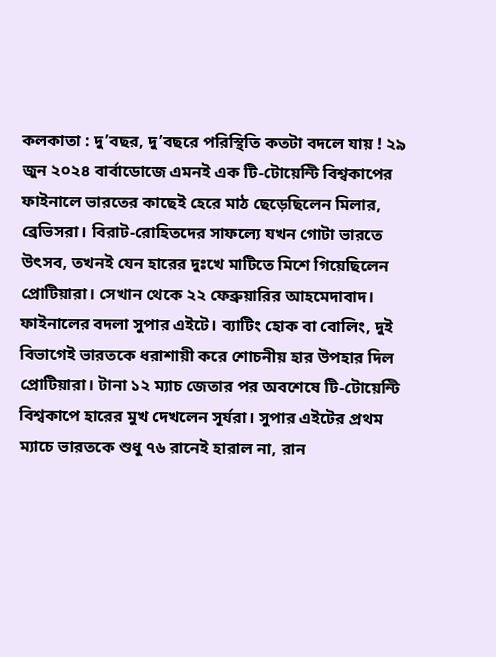কলকাতা : দু’বছর, দু’বছরে পরিস্থিতি কতটা বদলে যায় ! ২৯ জুন ২০২৪ বার্বাডোজে এমনই এক টি-টোয়েন্টি বিশ্বকাপের ফাইনালে ভারতের কাছেই হেরে মাঠ ছেড়েছিলেন মিলার, ব্রেভিসরা। বিরাট-রোহিতদের সাফল্যে যখন গোটা ভারতে উৎসব, তখনই যেন হারের দুঃখে মাটিতে মিশে গিয়েছিলেন প্রোটিয়ারা। সেখান থেকে ২২ ফেব্রুয়ারির আহমেদাবাদ। ফাইনালের বদলা সুপার এইটে। ব্যাটিং হোক বা বোলিং, দুই বিভাগেই ভারতকে ধরাশায়ী করে শোচনীয় হার উপহার দিল প্রোটিয়ারা। টানা ১২ ম্যাচ জেতার পর অবশেষে টি-টোয়েন্টি বিশ্বকাপে হারের মুখ দেখলেন সূর্যরা। সুপার এইটের প্রথম ম্যাচে ভারতকে শুধু ৭৬ রানেই হারাল না, রান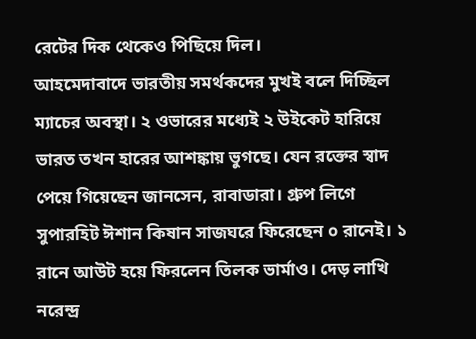রেটের দিক থেকেও পিছিয়ে দিল।
আহমেদাবাদে ভারতীয় সমর্থকদের মুখই বলে দিচ্ছিল ম্যাচের অবস্থা। ২ ওভারের মধ্যেই ২ উইকেট হারিয়ে ভারত তখন হারের আশঙ্কায় ভুগছে। যেন রক্তের স্বাদ পেয়ে গিয়েছেন জানসেন, রাবাডারা। গ্রুপ লিগে সুপারহিট ঈশান কিষান সাজঘরে ফিরেছেন ০ রানেই। ১ রানে আউট হয়ে ফিরলেন তিলক ভার্মাও। দেড় লাখি নরেন্দ্র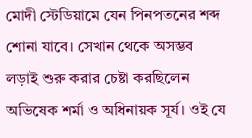মোদী স্টেডিয়ামে যেন পিনপতনের শব্দ শোনা যাবে। সেখান থেকে অসম্ভব লড়াই শুরু করার চেষ্টা করছিলেন অভিষেক শর্মা ও অধিনায়ক সূর্য। ওই যে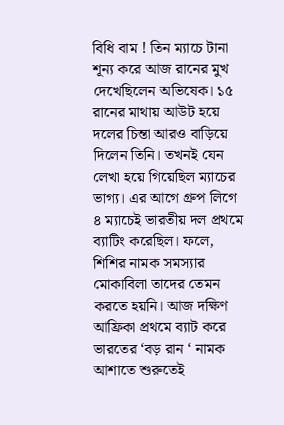বিধি বাম ! তিন ম্যাচে টানা শূন্য করে আজ রানের মুখ দেখেছিলেন অভিষেক। ১৫ রানের মাথায় আউট হয়ে দলের চিন্তা আরও বাড়িয়ে দিলেন তিনি। তখনই যেন লেখা হয়ে গিয়েছিল ম্যাচের ভাগ্য। এর আগে গ্ৰুপ লিগে ৪ ম্যাচেই ভারতীয় দল প্রথমে ব্যাটিং করেছিল। ফলে, শিশির নামক সমস্যার মোকাবিলা তাদের তেমন করতে হয়নি। আজ দক্ষিণ আফ্রিকা প্রথমে ব্যাট করে ভারতের ‘বড় রান ‘ নামক আশাতে শুরুতেই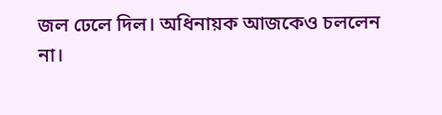জল ঢেলে দিল। অধিনায়ক আজকেও চললেন না।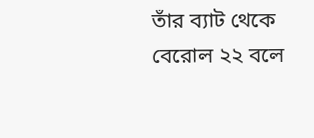তাঁর ব্যাট থেকে বেরোল ২২ বলে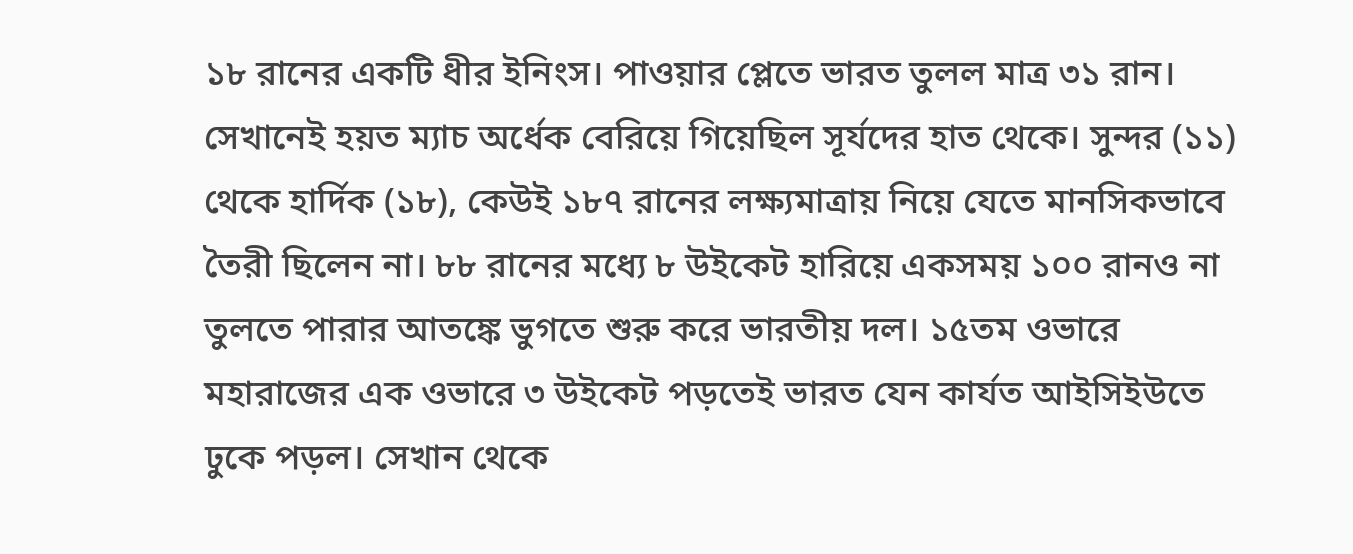১৮ রানের একটি ধীর ইনিংস। পাওয়ার প্লেতে ভারত তুলল মাত্র ৩১ রান। সেখানেই হয়ত ম্যাচ অর্ধেক বেরিয়ে গিয়েছিল সূর্যদের হাত থেকে। সুন্দর (১১) থেকে হার্দিক (১৮), কেউই ১৮৭ রানের লক্ষ্যমাত্রায় নিয়ে যেতে মানসিকভাবে তৈরী ছিলেন না। ৮৮ রানের মধ্যে ৮ উইকেট হারিয়ে একসময় ১০০ রানও না তুলতে পারার আতঙ্কে ভুগতে শুরু করে ভারতীয় দল। ১৫তম ওভারে মহারাজের এক ওভারে ৩ উইকেট পড়তেই ভারত যেন কার্যত আইসিইউতে ঢুকে পড়ল। সেখান থেকে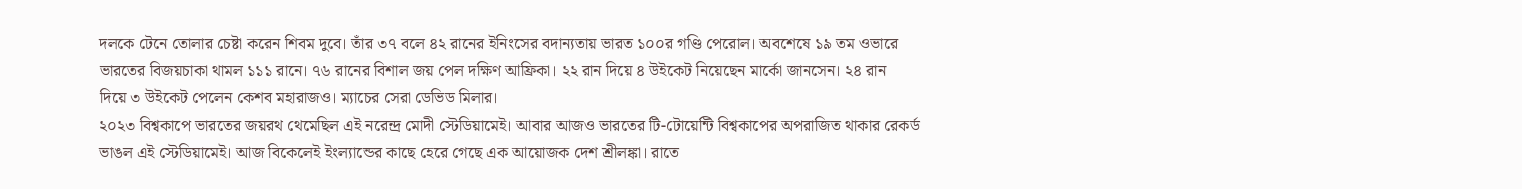দলকে টেনে তোলার চেষ্টা করেন শিবম দুবে। তাঁর ৩৭ বলে ৪২ রানের ইনিংসের বদান্যতায় ভারত ১০০র গণ্ডি পেরোল। অবশেষে ১৯ তম ওভারে ভারতের বিজয়চাকা থামল ১১১ রানে। ৭৬ রানের বিশাল জয় পেল দক্ষিণ আফ্রিকা। ২২ রান দিয়ে ৪ উইকেট নিয়েছেন মার্কো জানসেন। ২৪ রান দিয়ে ৩ উইকেট পেলেন কেশব মহারাজও। ম্যাচের সেরা ডেভিড মিলার।
২০২৩ বিশ্বকাপে ভারতের জয়রথ থেমেছিল এই নরেন্দ্র মোদী স্টেডিয়ামেই। আবার আজও ভারতের টি-টোয়েন্টি বিশ্বকাপের অপরাজিত থাকার রেকর্ড ভাঙল এই স্টেডিয়ামেই। আজ বিকেলেই ইংল্যান্ডের কাছে হেরে গেছে এক আয়োজক দেশ শ্রীলঙ্কা। রাতে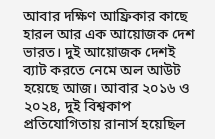আবার দক্ষিণ আফ্রিকার কাছে হারল আর এক আয়োজক দেশ ভারত। দুই আয়োজক দেশই ব্যাট করতে নেমে অল আউট হয়েছে আজ। আবার ২০১৬ ও ২০২৪, দুই বিশ্বকাপ প্রতিযোগিতায় রানার্স হয়েছিল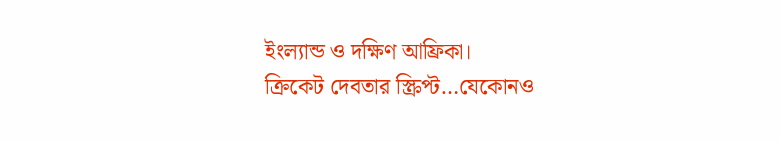ইংল্যান্ড ও দক্ষিণ আফ্রিকা।
ক্রিকেট দেবতার স্ক্রিপ্ট…যেকোনও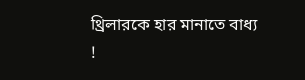থ্রিলারকে হার মানাতে বাধ্য !